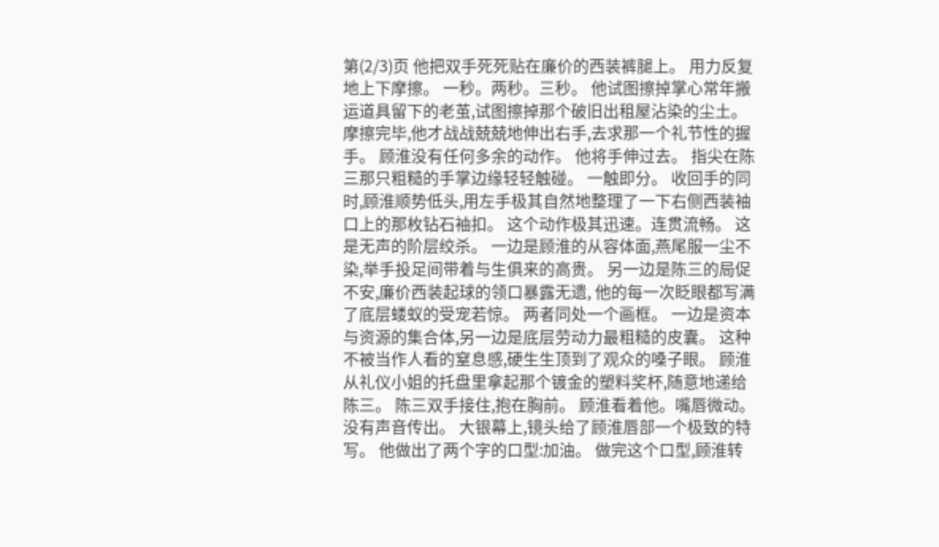第(2/3)页 他把双手死死贴在廉价的西装裤腿上。 用力反复地上下摩擦。 一秒。两秒。三秒。 他试图擦掉掌心常年搬运道具留下的老茧,试图擦掉那个破旧出租屋沾染的尘土。 摩擦完毕,他才战战兢兢地伸出右手,去求那一个礼节性的握手。 顾淮没有任何多余的动作。 他将手伸过去。 指尖在陈三那只粗糙的手掌边缘轻轻触碰。 一触即分。 收回手的同时,顾淮顺势低头,用左手极其自然地整理了一下右侧西装袖口上的那枚钻石袖扣。 这个动作极其迅速。连贯流畅。 这是无声的阶层绞杀。 一边是顾淮的从容体面,燕尾服一尘不染,举手投足间带着与生俱来的高贵。 另一边是陈三的局促不安,廉价西装起球的领口暴露无遗, 他的每一次眨眼都写满了底层蝼蚁的受宠若惊。 两者同处一个画框。 一边是资本与资源的集合体,另一边是底层劳动力最粗糙的皮囊。 这种不被当作人看的窒息感,硬生生顶到了观众的嗓子眼。 顾淮从礼仪小姐的托盘里拿起那个镀金的塑料奖杯,随意地递给陈三。 陈三双手接住,抱在胸前。 顾淮看着他。嘴唇微动。 没有声音传出。 大银幕上,镜头给了顾淮唇部一个极致的特写。 他做出了两个字的口型:加油。 做完这个口型,顾淮转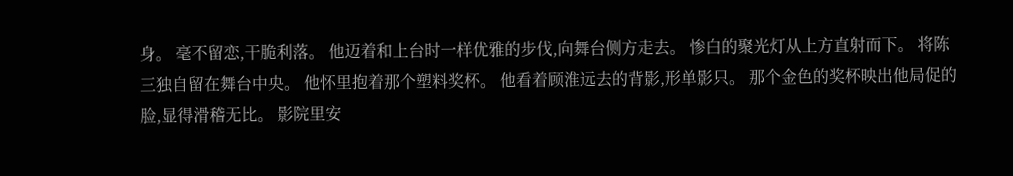身。 毫不留恋,干脆利落。 他迈着和上台时一样优雅的步伐,向舞台侧方走去。 惨白的聚光灯从上方直射而下。 将陈三独自留在舞台中央。 他怀里抱着那个塑料奖杯。 他看着顾淮远去的背影,形单影只。 那个金色的奖杯映出他局促的脸,显得滑稽无比。 影院里安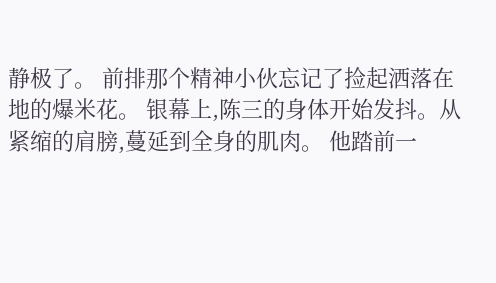静极了。 前排那个精神小伙忘记了捡起洒落在地的爆米花。 银幕上,陈三的身体开始发抖。从紧缩的肩膀,蔓延到全身的肌肉。 他踏前一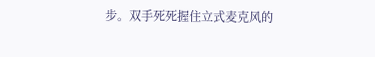步。双手死死握住立式麦克风的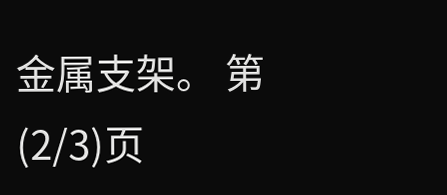金属支架。 第(2/3)页